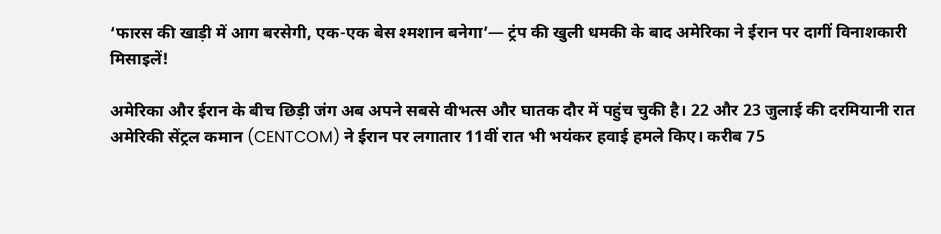‘फारस की खाड़ी में आग बरसेगी, एक-एक बेस श्मशान बनेगा’— ट्रंप की खुली धमकी के बाद अमेरिका ने ईरान पर दागीं विनाशकारी मिसाइलें!

अमेरिका और ईरान के बीच छिड़ी जंग अब अपने सबसे वीभत्स और घातक दौर में पहुंच चुकी है। 22 और 23 जुलाई की दरमियानी रात अमेरिकी सेंट्रल कमान (CENTCOM) ने ईरान पर लगातार 11वीं रात भी भयंकर हवाई हमले किए। करीब 75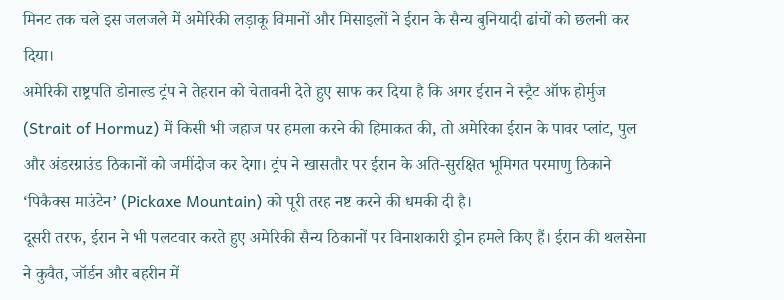मिनट तक चले इस जलजले में अमेरिकी लड़ाकू विमानों और मिसाइलों ने ईरान के सैन्य बुनियादी ढांचों को छलनी कर दिया।
अमेरिकी राष्ट्रपति डोनाल्ड ट्रंप ने तेहरान को चेतावनी देते हुए साफ कर दिया है कि अगर ईरान ने स्ट्रैट ऑफ होर्मुज (Strait of Hormuz) में किसी भी जहाज पर हमला करने की हिमाकत की, तो अमेरिका ईरान के पावर प्लांट, पुल और अंडरग्राउंड ठिकानों को जमींदोज कर देगा। ट्रंप ने खासतौर पर ईरान के अति-सुरक्षित भूमिगत परमाणु ठिकाने ‘पिकैक्स माउंटेन’ (Pickaxe Mountain) को पूरी तरह नष्ट करने की धमकी दी है।
दूसरी तरफ, ईरान ने भी पलटवार करते हुए अमेरिकी सैन्य ठिकानों पर विनाशकारी ड्रोन हमले किए हैं। ईरान की थलसेना ने कुवैत, जॉर्डन और बहरीन में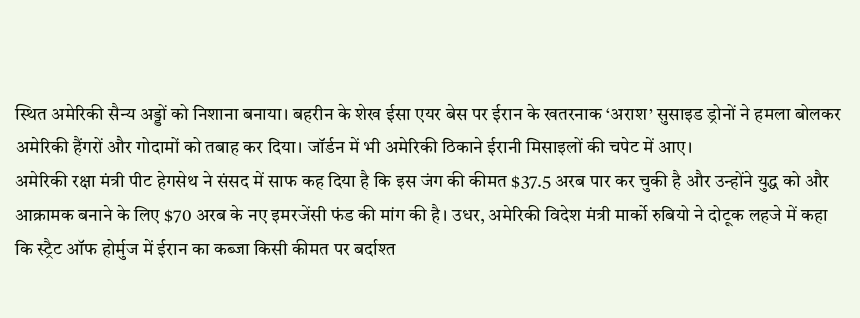स्थित अमेरिकी सैन्य अड्डों को निशाना बनाया। बहरीन के शेख ईसा एयर बेस पर ईरान के खतरनाक ‘अराश’ सुसाइड ड्रोनों ने हमला बोलकर अमेरिकी हैंगरों और गोदामों को तबाह कर दिया। जॉर्डन में भी अमेरिकी ठिकाने ईरानी मिसाइलों की चपेट में आए।
अमेरिकी रक्षा मंत्री पीट हेगसेथ ने संसद में साफ कह दिया है कि इस जंग की कीमत $37.5 अरब पार कर चुकी है और उन्होंने युद्ध को और आक्रामक बनाने के लिए $70 अरब के नए इमरजेंसी फंड की मांग की है। उधर, अमेरिकी विदेश मंत्री मार्को रुबियो ने दोटूक लहजे में कहा कि स्ट्रैट ऑफ होर्मुज में ईरान का कब्जा किसी कीमत पर बर्दाश्त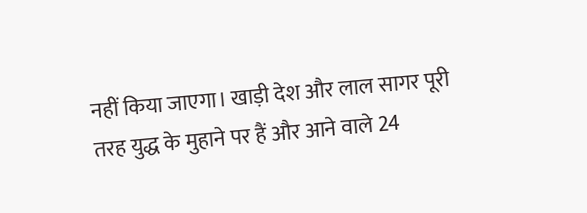नहीं किया जाएगा। खाड़ी देश और लाल सागर पूरी तरह युद्ध के मुहाने पर हैं और आने वाले 24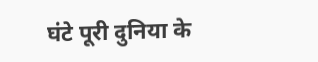घंटे पूरी दुनिया के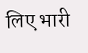लिए भारी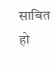साबित हो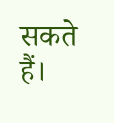सकते हैं।